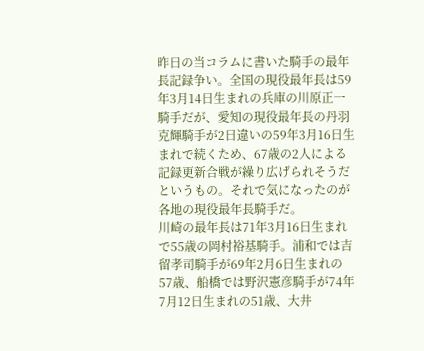昨日の当コラムに書いた騎手の最年長記録争い。全国の現役最年長は59年3月14日生まれの兵庫の川原正一騎手だが、愛知の現役最年長の丹羽克輝騎手が2日違いの59年3月16日生まれで続くため、67歳の2人による記録更新合戦が繰り広げられそうだというもの。それで気になったのが各地の現役最年長騎手だ。
川崎の最年長は71年3月16日生まれで55歳の岡村裕基騎手。浦和では吉留孝司騎手が69年2月6日生まれの57歳、船橋では野沢憲彦騎手が74年7月12日生まれの51歳、大井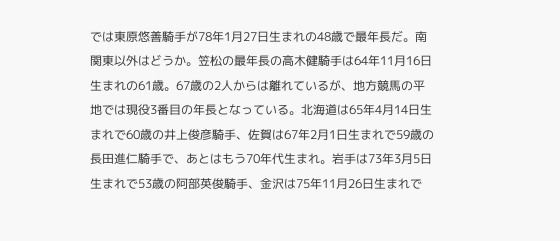では東原悠善騎手が78年1月27日生まれの48歳で最年長だ。南関東以外はどうか。笠松の最年長の高木健騎手は64年11月16日生まれの61歳。67歳の2人からは離れているが、地方競馬の平地では現役3番目の年長となっている。北海道は65年4月14日生まれで60歳の井上俊彦騎手、佐賀は67年2月1日生まれで59歳の長田進仁騎手で、あとはもう70年代生まれ。岩手は73年3月5日生まれで53歳の阿部英俊騎手、金沢は75年11月26日生まれで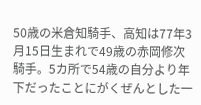50歳の米倉知騎手、高知は77年3月15日生まれで49歳の赤岡修次騎手。5カ所で54歳の自分より年下だったことにがくぜんとした一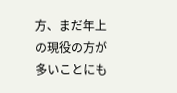方、まだ年上の現役の方が多いことにも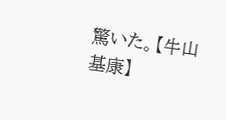驚いた。【牛山基康】